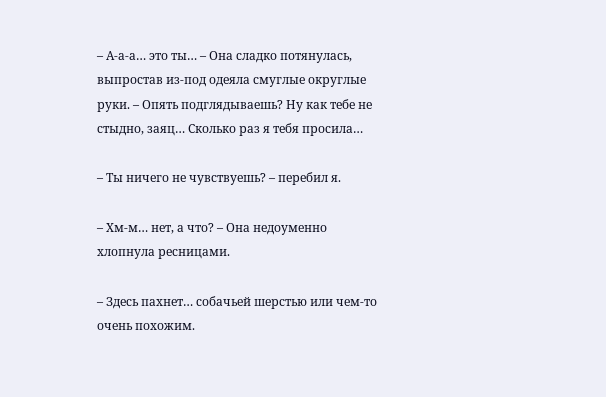– А-а-а… это ты… – Она сладко потянулась, выпростав из-под одеяла смуглые округлые руки. – Опять подглядываешь? Ну как тебе не стыдно, заяц… Сколько раз я тебя просила…

– Ты ничего не чувствуешь? – перебил я.

– Хм-м… нет, а что? – Она недоуменно хлопнула ресницами.

– Здесь пахнет… собачьей шерстью или чем-то очень похожим.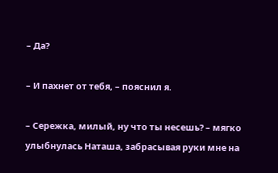– Да?

– И пахнет от тебя, – пояснил я.

– Сережка, милый, ну что ты несешь? – мягко улыбнулась Наташа, забрасывая руки мне на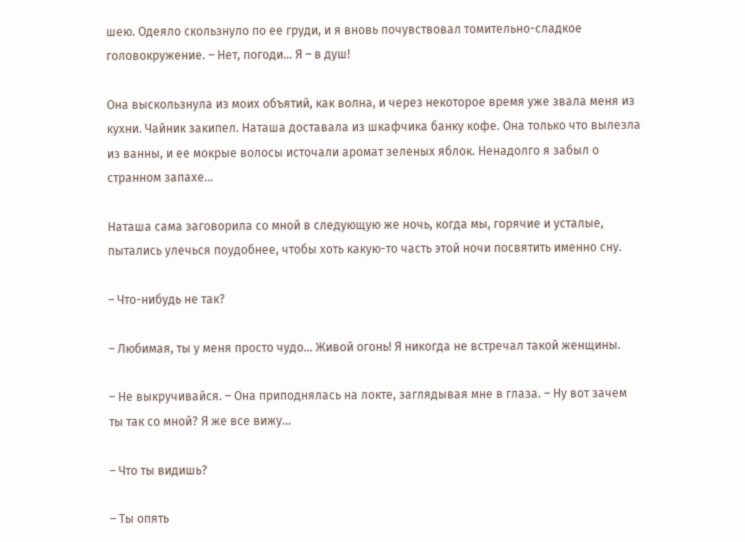шею. Одеяло скользнуло по ее груди, и я вновь почувствовал томительно-сладкое головокружение. – Нет, погоди… Я – в душ!

Она выскользнула из моих объятий, как волна, и через некоторое время уже звала меня из кухни. Чайник закипел. Наташа доставала из шкафчика банку кофе. Она только что вылезла из ванны, и ее мокрые волосы источали аромат зеленых яблок. Ненадолго я забыл о странном запахе…

Наташа сама заговорила со мной в следующую же ночь, когда мы, горячие и усталые, пытались улечься поудобнее, чтобы хоть какую-то часть этой ночи посвятить именно сну.

– Что-нибудь не так?

– Любимая, ты у меня просто чудо… Живой огонь! Я никогда не встречал такой женщины.

– Не выкручивайся. – Она приподнялась на локте, заглядывая мне в глаза. – Ну вот зачем ты так со мной? Я же все вижу…

– Что ты видишь?

– Ты опять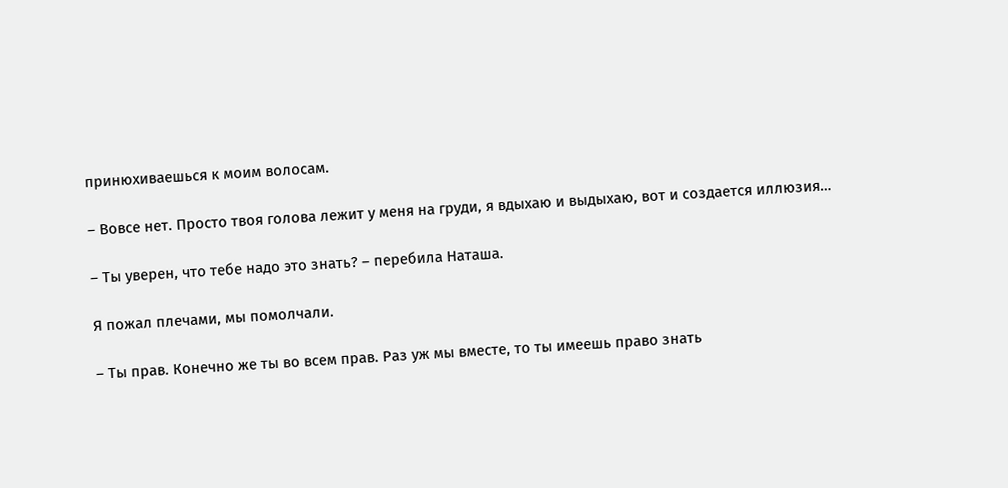принюхиваешься к моим волосам.

– Вовсе нет. Просто твоя голова лежит у меня на груди, я вдыхаю и выдыхаю, вот и создается иллюзия…

– Ты уверен, что тебе надо это знать? – перебила Наташа.

Я пожал плечами, мы помолчали.

– Ты прав. Конечно же ты во всем прав. Раз уж мы вместе, то ты имеешь право знать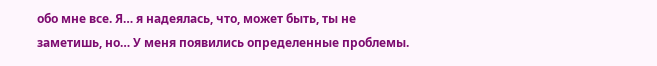обо мне все. Я… я надеялась, что, может быть, ты не заметишь, но… У меня появились определенные проблемы.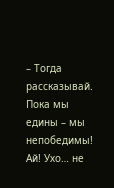– Тогда рассказывай. Пока мы едины – мы непобедимы! Ай! Ухо… не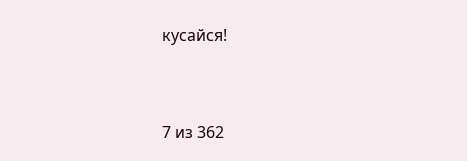кусайся!



7 из 362